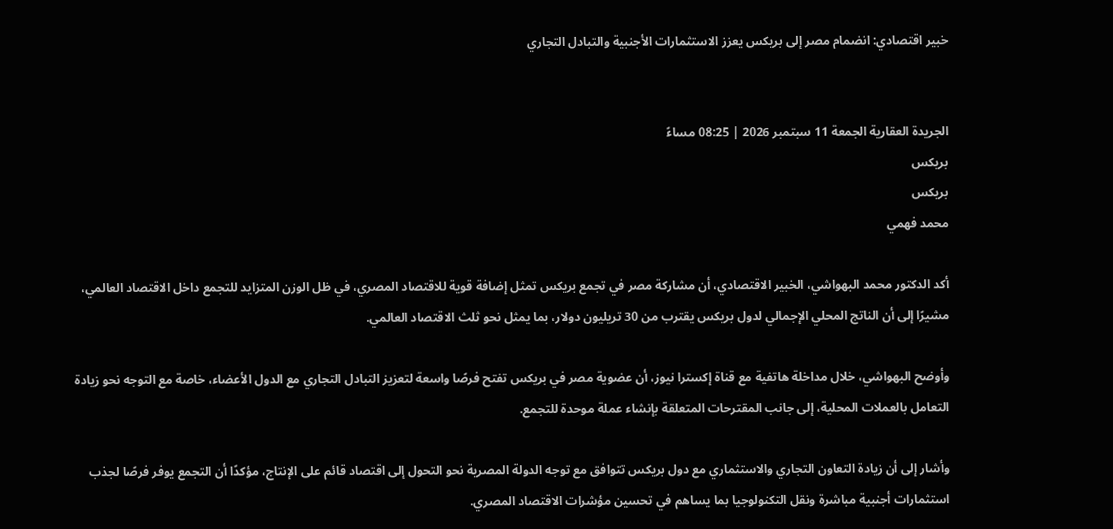خبير اقتصادي: انضمام مصر إلى بريكس يعزز الاستثمارات الأجنبية والتبادل التجاري


الجريدة العقارية الجمعة 11 سبتمبر 2026 | 08:25 مساءً
بريكس
بريكس
محمد فهمي

أكد الدكتور محمد البهواشي، الخبير الاقتصادي، أن مشاركة مصر في تجمع بريكس تمثل إضافة قوية للاقتصاد المصري، في ظل الوزن المتزايد للتجمع داخل الاقتصاد العالمي، مشيرًا إلى أن الناتج المحلي الإجمالي لدول بريكس يقترب من 30 تريليون دولار، بما يمثل نحو ثلث الاقتصاد العالمي.

وأوضح البهواشي، خلال مداخلة هاتفية مع قناة إكسترا نيوز، أن عضوية مصر في بريكس تفتح فرصًا واسعة لتعزيز التبادل التجاري مع الدول الأعضاء، خاصة مع التوجه نحو زيادة التعامل بالعملات المحلية، إلى جانب المقترحات المتعلقة بإنشاء عملة موحدة للتجمع.

وأشار إلى أن زيادة التعاون التجاري والاستثماري مع دول بريكس تتوافق مع توجه الدولة المصرية نحو التحول إلى اقتصاد قائم على الإنتاج، مؤكدًا أن التجمع يوفر فرصًا لجذب استثمارات أجنبية مباشرة ونقل التكنولوجيا بما يساهم في تحسين مؤشرات الاقتصاد المصري.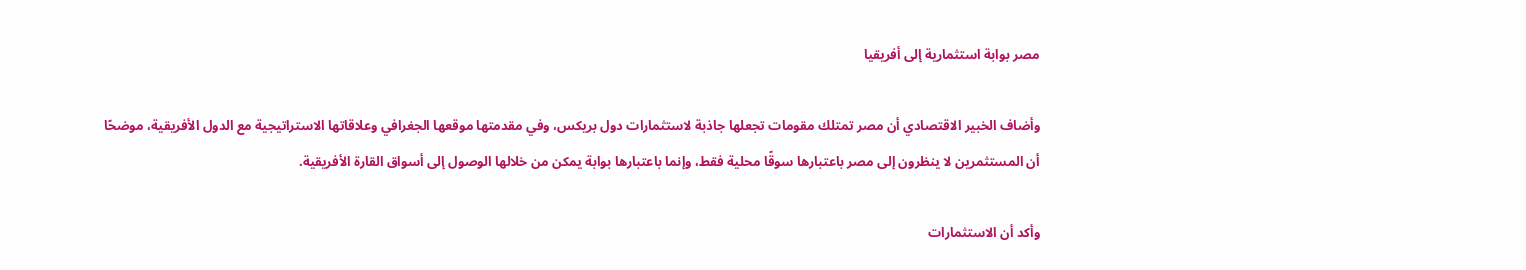مصر بوابة استثمارية إلى أفريقيا

وأضاف الخبير الاقتصادي أن مصر تمتلك مقومات تجعلها جاذبة لاستثمارات دول بريكس، وفي مقدمتها موقعها الجغرافي وعلاقاتها الاستراتيجية مع الدول الأفريقية، موضحًا أن المستثمرين لا ينظرون إلى مصر باعتبارها سوقًا محلية فقط، وإنما باعتبارها بوابة يمكن من خلالها الوصول إلى أسواق القارة الأفريقية.

وأكد أن الاستثمارات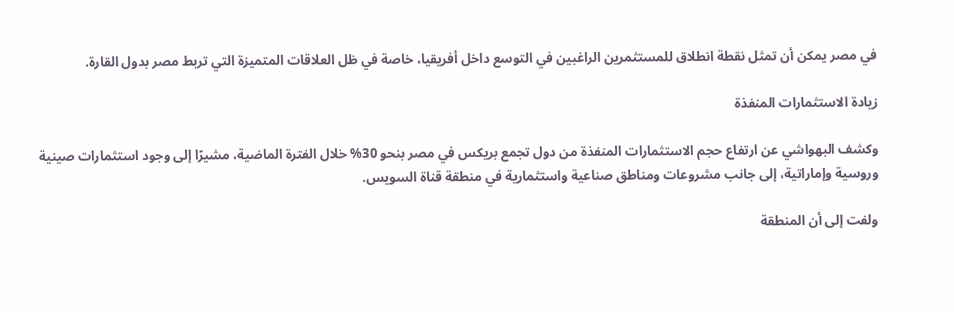في مصر يمكن أن تمثل نقطة انطلاق للمستثمرين الراغبين في التوسع داخل أفريقيا، خاصة في ظل العلاقات المتميزة التي تربط مصر بدول القارة.

زيادة الاستثمارات المنفذة

وكشف البهواشي عن ارتفاع حجم الاستثمارات المنفذة من دول تجمع بريكس في مصر بنحو 30% خلال الفترة الماضية، مشيرًا إلى وجود استثمارات صينية وروسية وإماراتية، إلى جانب مشروعات ومناطق صناعية واستثمارية في منطقة قناة السويس.

ولفت إلى أن المنطقة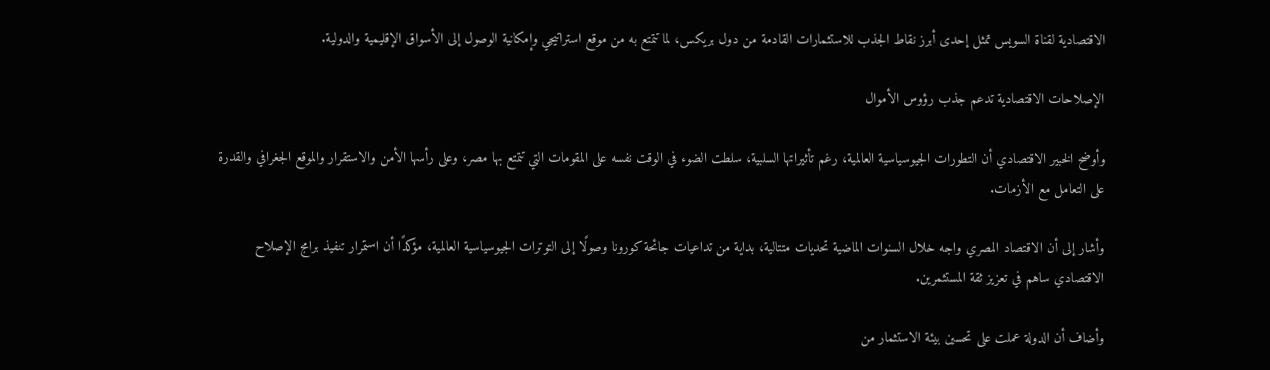الاقتصادية لقناة السويس تمثل إحدى أبرز نقاط الجذب للاستثمارات القادمة من دول بريكس، لما تتمتع به من موقع استراتيجي وإمكانية الوصول إلى الأسواق الإقليمية والدولية.

الإصلاحات الاقتصادية تدعم جذب رؤوس الأموال

وأوضح الخبير الاقتصادي أن التطورات الجيوسياسية العالمية، رغم تأثيراتها السلبية، سلطت الضوء في الوقت نفسه على المقومات التي تتمتع بها مصر، وعلى رأسها الأمن والاستقرار والموقع الجغرافي والقدرة على التعامل مع الأزمات.

وأشار إلى أن الاقتصاد المصري واجه خلال السنوات الماضية تحديات متتالية، بداية من تداعيات جائحة كورونا وصولًا إلى التوترات الجيوسياسية العالمية، مؤكدًا أن استمرار تنفيذ برامج الإصلاح الاقتصادي ساهم في تعزيز ثقة المستثمرين.

وأضاف أن الدولة عملت على تحسين بيئة الاستثمار من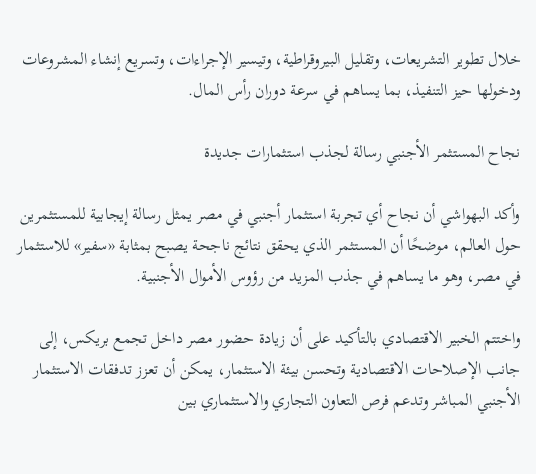خلال تطوير التشريعات، وتقليل البيروقراطية، وتيسير الإجراءات، وتسريع إنشاء المشروعات ودخولها حيز التنفيذ، بما يساهم في سرعة دوران رأس المال.

نجاح المستثمر الأجنبي رسالة لجذب استثمارات جديدة

وأكد البهواشي أن نجاح أي تجربة استثمار أجنبي في مصر يمثل رسالة إيجابية للمستثمرين حول العالم، موضحًا أن المستثمر الذي يحقق نتائج ناجحة يصبح بمثابة «سفير» للاستثمار في مصر، وهو ما يساهم في جذب المزيد من رؤوس الأموال الأجنبية.

واختتم الخبير الاقتصادي بالتأكيد على أن زيادة حضور مصر داخل تجمع بريكس، إلى جانب الإصلاحات الاقتصادية وتحسن بيئة الاستثمار، يمكن أن تعزز تدفقات الاستثمار الأجنبي المباشر وتدعم فرص التعاون التجاري والاستثماري بين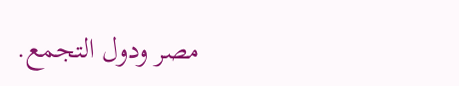مصر ودول التجمع.